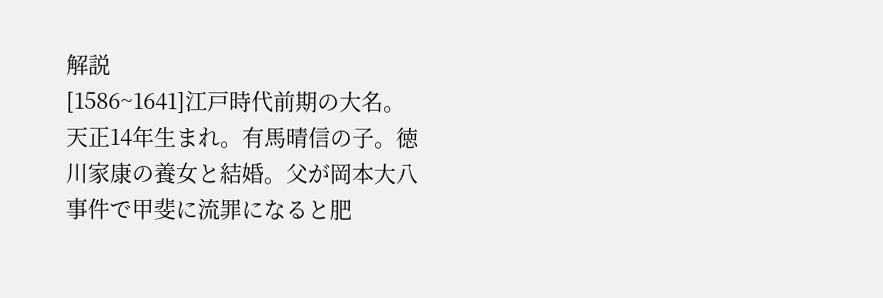解説
[1586~1641]江戸時代前期の大名。天正14年生まれ。有馬晴信の子。徳川家康の養女と結婚。父が岡本大八事件で甲斐に流罪になると肥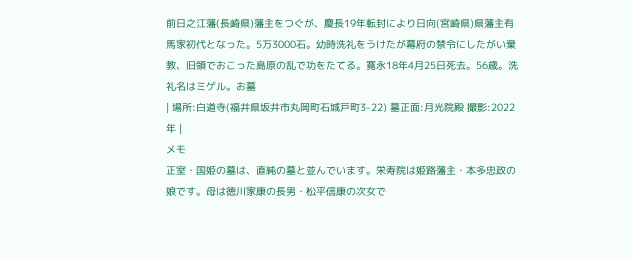前日之江藩(長崎県)藩主をつぐが、慶長19年転封により日向(宮崎県)県藩主有馬家初代となった。5万3000石。幼時洗礼をうけたが幕府の禁令にしたがい棄教、旧領でおこった島原の乱で功をたてる。寛永18年4月25日死去。56歳。洗礼名はミゲル。お墓
| 場所:白道寺(福井県坂井市丸岡町石城戸町3-22) 墓正面:月光院殿 撮影:2022年 |
メモ
正室・国姫の墓は、直純の墓と並んでいます。栄寿院は姫路藩主・本多忠政の娘です。母は徳川家康の長男・松平信康の次女で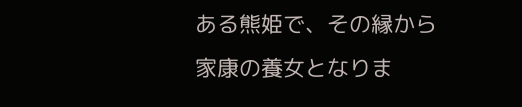ある熊姫で、その縁から家康の養女となりま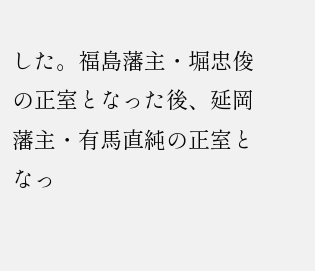した。福島藩主・堀忠俊の正室となった後、延岡藩主・有馬直純の正室となっ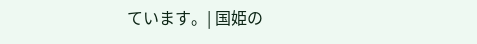ています。| 国姫の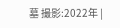墓 撮影:2022年 |